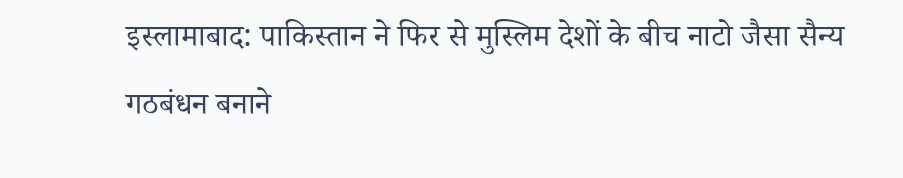इस्लामाबाद: पाकिस्तान ने फिर से मुस्लिम देशों के बीच नाटो जैसा सैन्य गठबंधन बनाने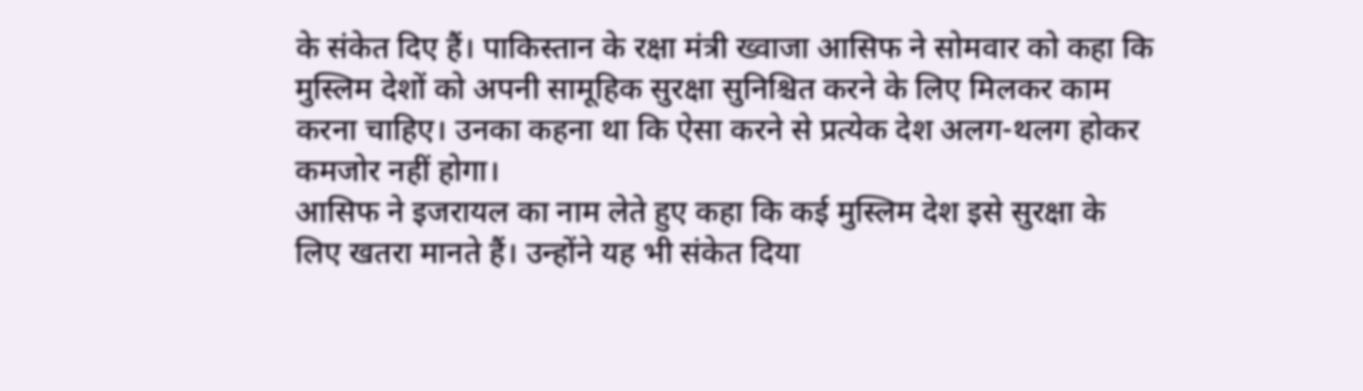के संकेत दिए हैं। पाकिस्तान के रक्षा मंत्री ख्वाजा आसिफ ने सोमवार को कहा कि मुस्लिम देशों को अपनी सामूहिक सुरक्षा सुनिश्चित करने के लिए मिलकर काम करना चाहिए। उनका कहना था कि ऐसा करने से प्रत्येक देश अलग-थलग होकर कमजोर नहीं होगा।
आसिफ ने इजरायल का नाम लेते हुए कहा कि कई मुस्लिम देश इसे सुरक्षा के लिए खतरा मानते हैं। उन्होंने यह भी संकेत दिया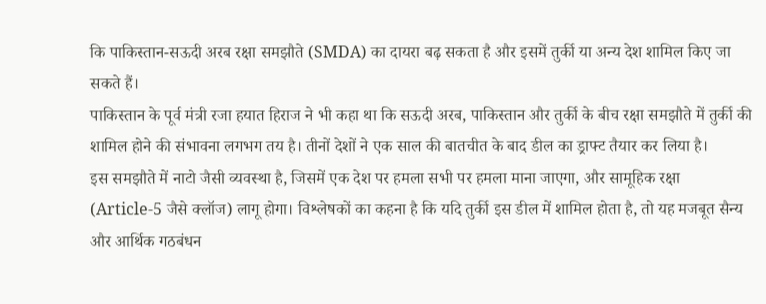कि पाकिस्तान-सऊदी अरब रक्षा समझौते (SMDA) का दायरा बढ़ सकता है और इसमें तुर्की या अन्य देश शामिल किए जा सकते हैं।
पाकिस्तान के पूर्व मंत्री रजा हयात हिराज ने भी कहा था कि सऊदी अरब, पाकिस्तान और तुर्की के बीच रक्षा समझौते में तुर्की की शामिल होने की संभावना लगभग तय है। तीनों देशों ने एक साल की बातचीत के बाद डील का ड्राफ्ट तैयार कर लिया है।
इस समझौते में नाटो जैसी व्यवस्था है, जिसमें एक देश पर हमला सभी पर हमला माना जाएगा, और सामूहिक रक्षा (Article-5 जैसे क्लॉज) लागू होगा। विश्लेषकों का कहना है कि यदि तुर्की इस डील में शामिल होता है, तो यह मजबूत सैन्य और आर्थिक गठबंधन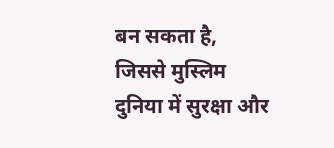बन सकता है, जिससे मुस्लिम दुनिया में सुरक्षा और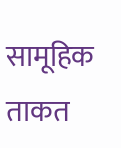सामूहिक ताकत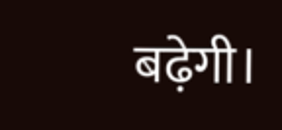बढ़ेगी।